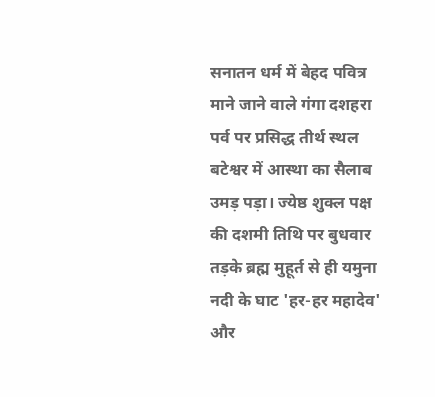सनातन धर्म में बेहद पवित्र माने जाने वाले गंगा दशहरा पर्व पर प्रसिद्ध तीर्थ स्थल बटेश्वर में आस्था का सैलाब उमड़ पड़ा। ज्येष्ठ शुक्ल पक्ष की दशमी तिथि पर बुधवार तड़के ब्रह्म मुहूर्त से ही यमुना नदी के घाट 'हर-हर महादेव' और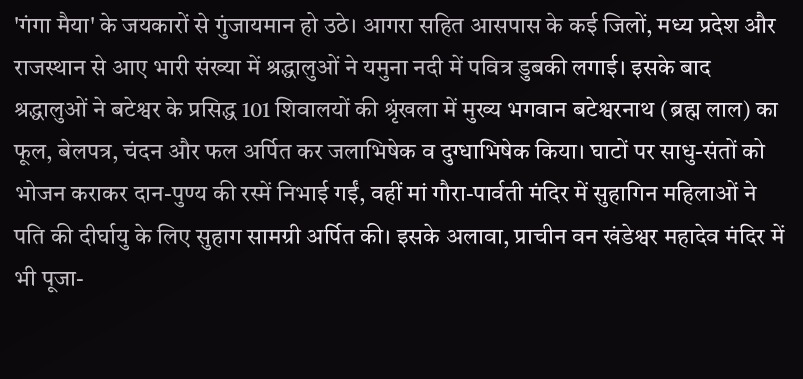'गंगा मैया' के जयकारों से गुंजायमान हो उठे। आगरा सहित आसपास के कई जिलों, मध्य प्रदेश और राजस्थान से आए भारी संख्या में श्रद्धालुओं ने यमुना नदी में पवित्र डुबकी लगाई। इसके बाद श्रद्धालुओं ने बटेश्वर के प्रसिद्ध 101 शिवालयों की श्रृंखला में मुख्य भगवान बटेश्वरनाथ (ब्रह्म लाल) का फूल, बेलपत्र, चंदन और फल अर्पित कर जलाभिषेक व दुग्धाभिषेक किया। घाटों पर साधु-संतों को भोजन कराकर दान-पुण्य की रस्में निभाई गईं, वहीं मां गौरा-पार्वती मंदिर में सुहागिन महिलाओं ने पति की दीर्घायु के लिए सुहाग सामग्री अर्पित की। इसके अलावा, प्राचीन वन खंडेश्वर महादेव मंदिर में भी पूजा-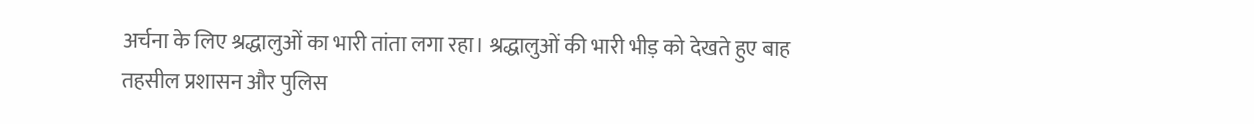अर्चना के लिए श्रद्धालुओं का भारी तांता लगा रहा। श्रद्धालुओं की भारी भीड़ को देखते हुए बाह तहसील प्रशासन और पुलिस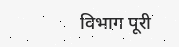विभाग पूरी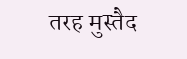तरह मुस्तैद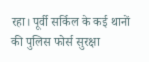रहा। पूर्वी सर्किल के कई थानों की पुलिस फोर्स सुरक्षा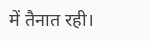में तैनात रही।